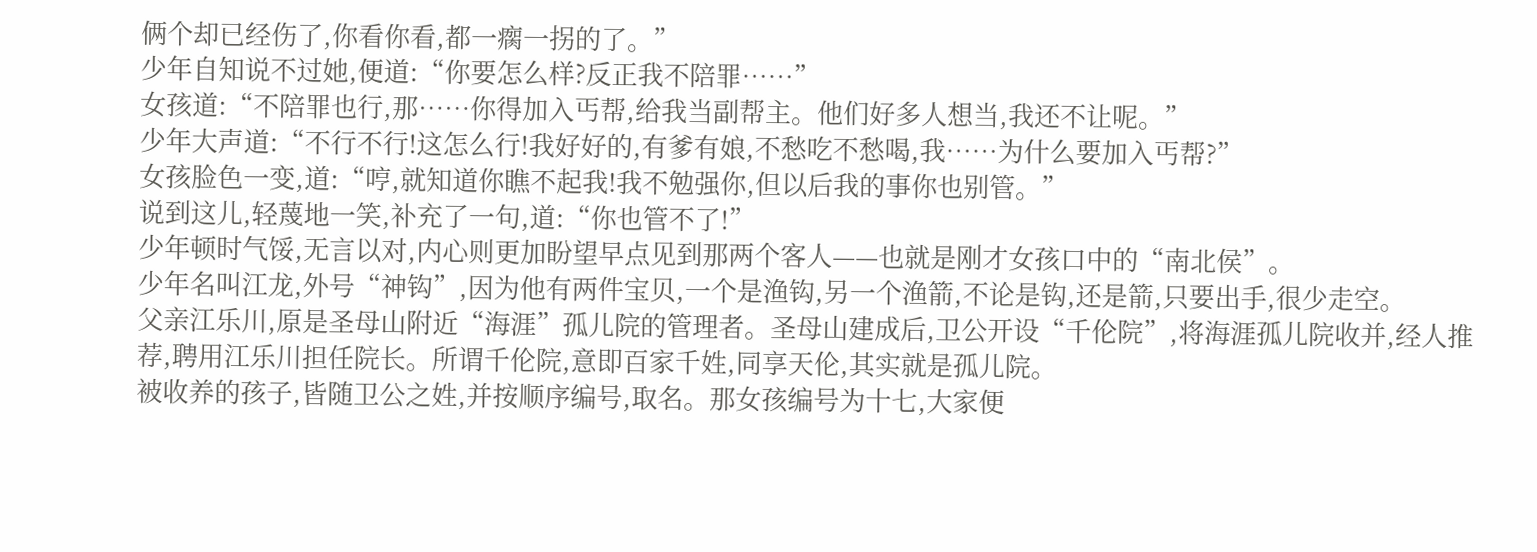俩个却已经伤了,你看你看,都一瘸一拐的了。”
少年自知说不过她,便道:“你要怎么样?反正我不陪罪……”
女孩道:“不陪罪也行,那……你得加入丐帮,给我当副帮主。他们好多人想当,我还不让呢。”
少年大声道:“不行不行!这怎么行!我好好的,有爹有娘,不愁吃不愁喝,我……为什么要加入丐帮?”
女孩脸色一变,道:“哼,就知道你瞧不起我!我不勉强你,但以后我的事你也别管。”
说到这儿,轻蔑地一笑,补充了一句,道:“你也管不了!”
少年顿时气馁,无言以对,内心则更加盼望早点见到那两个客人——也就是刚才女孩口中的“南北侯”。
少年名叫江龙,外号“神钩”,因为他有两件宝贝,一个是渔钩,另一个渔箭,不论是钩,还是箭,只要出手,很少走空。
父亲江乐川,原是圣母山附近“海涯”孤儿院的管理者。圣母山建成后,卫公开设“千伦院”,将海涯孤儿院收并,经人推荐,聘用江乐川担任院长。所谓千伦院,意即百家千姓,同享天伦,其实就是孤儿院。
被收养的孩子,皆随卫公之姓,并按顺序编号,取名。那女孩编号为十七,大家便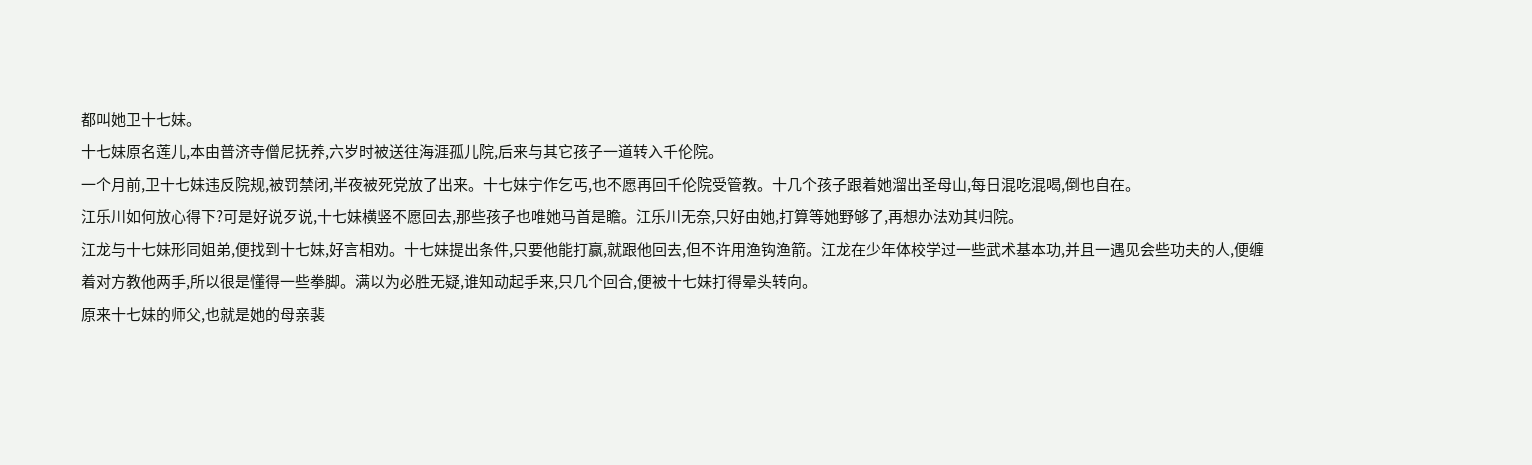都叫她卫十七妹。
十七妹原名莲儿,本由普济寺僧尼抚养,六岁时被送往海涯孤儿院,后来与其它孩子一道转入千伦院。
一个月前,卫十七妹违反院规,被罚禁闭,半夜被死党放了出来。十七妹宁作乞丐,也不愿再回千伦院受管教。十几个孩子跟着她溜出圣母山,每日混吃混喝,倒也自在。
江乐川如何放心得下?可是好说歹说,十七妹横竖不愿回去,那些孩子也唯她马首是瞻。江乐川无奈,只好由她,打算等她野够了,再想办法劝其归院。
江龙与十七妹形同姐弟,便找到十七妹,好言相劝。十七妹提出条件,只要他能打赢,就跟他回去,但不许用渔钩渔箭。江龙在少年体校学过一些武术基本功,并且一遇见会些功夫的人,便缠着对方教他两手,所以很是懂得一些拳脚。满以为必胜无疑,谁知动起手来,只几个回合,便被十七妹打得晕头转向。
原来十七妹的师父,也就是她的母亲裴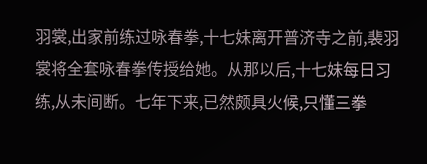羽裳,出家前练过咏春拳,十七妹离开普济寺之前,裴羽裳将全套咏春拳传授给她。从那以后,十七妹每日习练,从未间断。七年下来,已然颇具火候,只懂三拳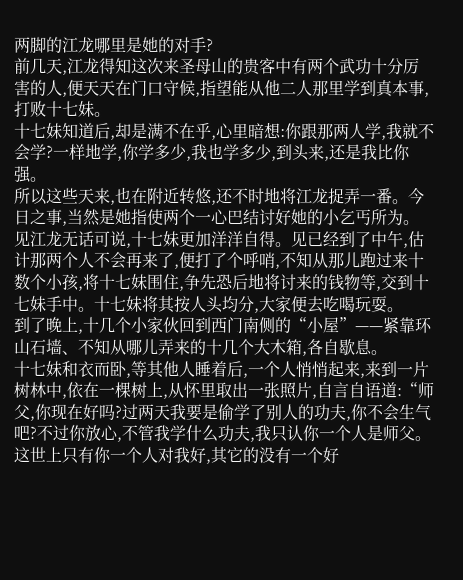两脚的江龙哪里是她的对手?
前几天,江龙得知这次来圣母山的贵客中有两个武功十分厉害的人,便天天在门口守候,指望能从他二人那里学到真本事,打败十七妹。
十七妹知道后,却是满不在乎,心里暗想:你跟那两人学,我就不会学?一样地学,你学多少,我也学多少,到头来,还是我比你强。
所以这些天来,也在附近转悠,还不时地将江龙捉弄一番。今日之事,当然是她指使两个一心巴结讨好她的小乞丐所为。
见江龙无话可说,十七妹更加洋洋自得。见已经到了中午,估计那两个人不会再来了,便打了个呼哨,不知从那儿跑过来十数个小孩,将十七妹围住,争先恐后地将讨来的钱物等,交到十七妹手中。十七妹将其按人头均分,大家便去吃喝玩耍。
到了晚上,十几个小家伙回到西门南侧的“小屋”——紧靠环山石墙、不知从哪儿弄来的十几个大木箱,各自歇息。
十七妹和衣而卧,等其他人睡着后,一个人悄悄起来,来到一片树林中,依在一棵树上,从怀里取出一张照片,自言自语道:“师父,你现在好吗?过两天我要是偷学了别人的功夫,你不会生气吧?不过你放心,不管我学什么功夫,我只认你一个人是师父。这世上只有你一个人对我好,其它的没有一个好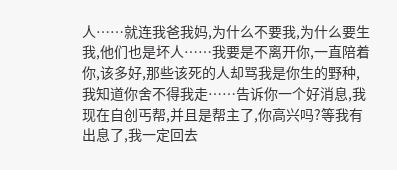人……就连我爸我妈,为什么不要我,为什么要生我,他们也是坏人……我要是不离开你,一直陪着你,该多好,那些该死的人却骂我是你生的野种,我知道你舍不得我走……告诉你一个好消息,我现在自创丐帮,并且是帮主了,你高兴吗?等我有出息了,我一定回去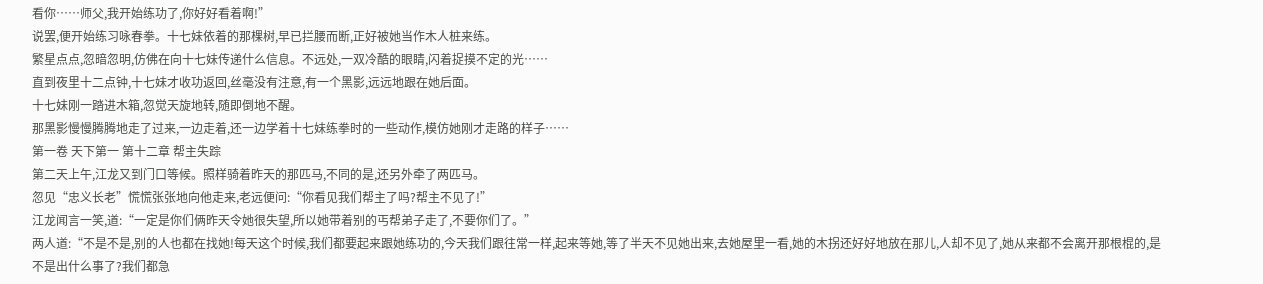看你……师父,我开始练功了,你好好看着啊!”
说罢,便开始练习咏春拳。十七妹依着的那棵树,早已拦腰而断,正好被她当作木人桩来练。
繁星点点,忽暗忽明,仿佛在向十七妹传递什么信息。不远处,一双冷酷的眼睛,闪着捉摸不定的光……
直到夜里十二点钟,十七妹才收功返回,丝毫没有注意,有一个黑影,远远地跟在她后面。
十七妹刚一踏进木箱,忽觉天旋地转,随即倒地不醒。
那黑影慢慢腾腾地走了过来,一边走着,还一边学着十七妹练拳时的一些动作,模仿她刚才走路的样子……
第一卷 天下第一 第十二章 帮主失踪
第二天上午,江龙又到门口等候。照样骑着昨天的那匹马,不同的是,还另外牵了两匹马。
忽见“忠义长老”慌慌张张地向他走来,老远便问:“你看见我们帮主了吗?帮主不见了!”
江龙闻言一笑,道:“一定是你们俩昨天令她很失望,所以她带着别的丐帮弟子走了,不要你们了。”
两人道:“不是不是,别的人也都在找她!每天这个时候,我们都要起来跟她练功的,今天我们跟往常一样,起来等她,等了半天不见她出来,去她屋里一看,她的木拐还好好地放在那儿,人却不见了,她从来都不会离开那根棍的,是不是出什么事了?我们都急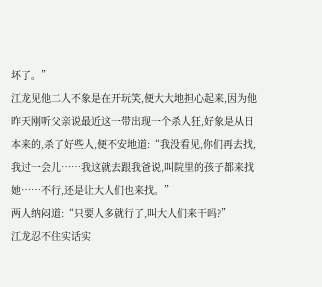坏了。”
江龙见他二人不象是在开玩笑,便大大地担心起来,因为他昨天刚听父亲说最近这一带出现一个杀人狂,好象是从日本来的,杀了好些人,便不安地道:“我没看见,你们再去找,我过一会儿……我这就去跟我爸说,叫院里的孩子都来找她……不行,还是让大人们也来找。”
两人纳闷道:“只要人多就行了,叫大人们来干吗?”
江龙忍不住实话实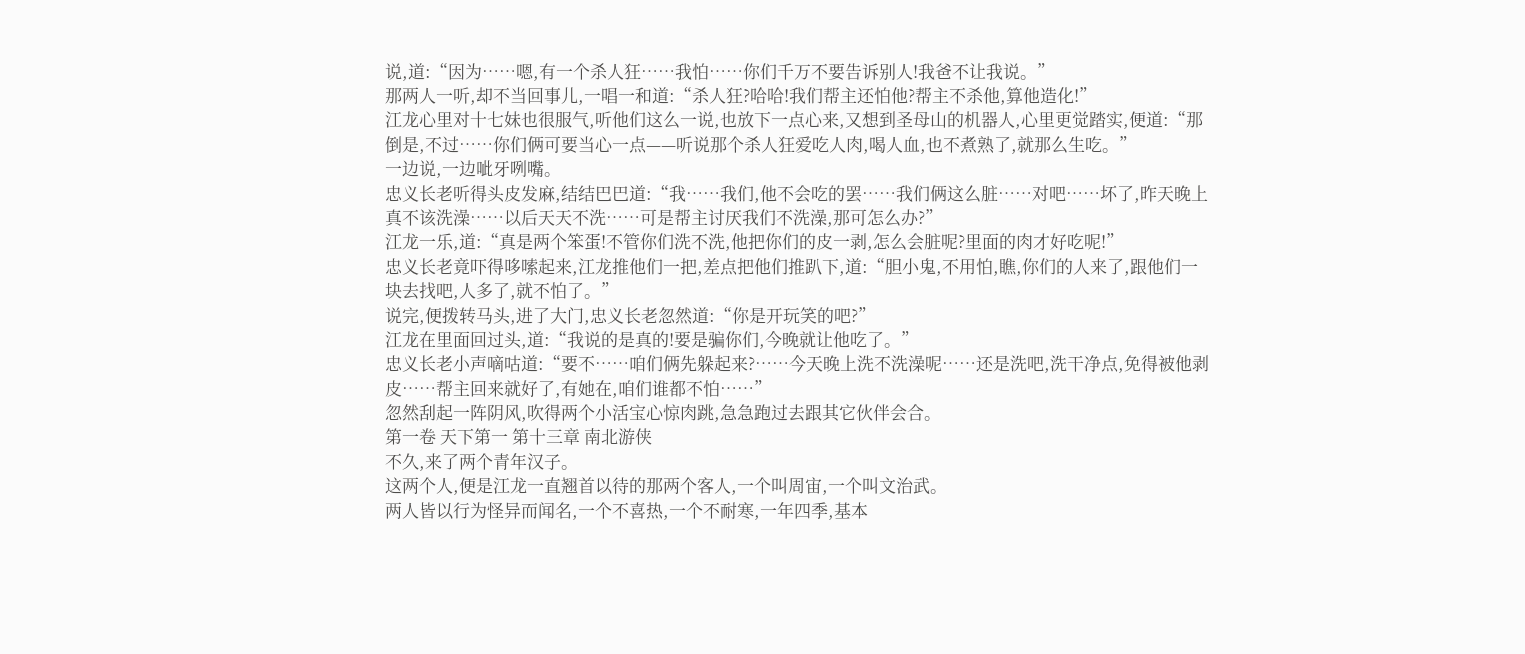说,道:“因为……嗯,有一个杀人狂……我怕……你们千万不要告诉别人!我爸不让我说。”
那两人一听,却不当回事儿,一唱一和道:“杀人狂?哈哈!我们帮主还怕他?帮主不杀他,算他造化!”
江龙心里对十七妹也很服气,听他们这么一说,也放下一点心来,又想到圣母山的机器人,心里更觉踏实,便道:“那倒是,不过……你们俩可要当心一点——听说那个杀人狂爱吃人肉,喝人血,也不煮熟了,就那么生吃。”
一边说,一边呲牙咧嘴。
忠义长老听得头皮发麻,结结巴巴道:“我……我们,他不会吃的罢……我们俩这么脏……对吧……坏了,昨天晚上真不该洗澡……以后天天不洗……可是帮主讨厌我们不洗澡,那可怎么办?”
江龙一乐,道:“真是两个笨蛋!不管你们洗不洗,他把你们的皮一剥,怎么会脏呢?里面的肉才好吃呢!”
忠义长老竟吓得哆嗦起来,江龙推他们一把,差点把他们推趴下,道:“胆小鬼,不用怕,瞧,你们的人来了,跟他们一块去找吧,人多了,就不怕了。”
说完,便拨转马头,进了大门,忠义长老忽然道:“你是开玩笑的吧?”
江龙在里面回过头,道:“我说的是真的!要是骗你们,今晚就让他吃了。”
忠义长老小声嘀咕道:“要不……咱们俩先躲起来?……今天晚上洗不洗澡呢……还是洗吧,洗干净点,免得被他剥皮……帮主回来就好了,有她在,咱们谁都不怕……”
忽然刮起一阵阴风,吹得两个小活宝心惊肉跳,急急跑过去跟其它伙伴会合。
第一卷 天下第一 第十三章 南北游侠
不久,来了两个青年汉子。
这两个人,便是江龙一直翘首以待的那两个客人,一个叫周宙,一个叫文治武。
两人皆以行为怪异而闻名,一个不喜热,一个不耐寒,一年四季,基本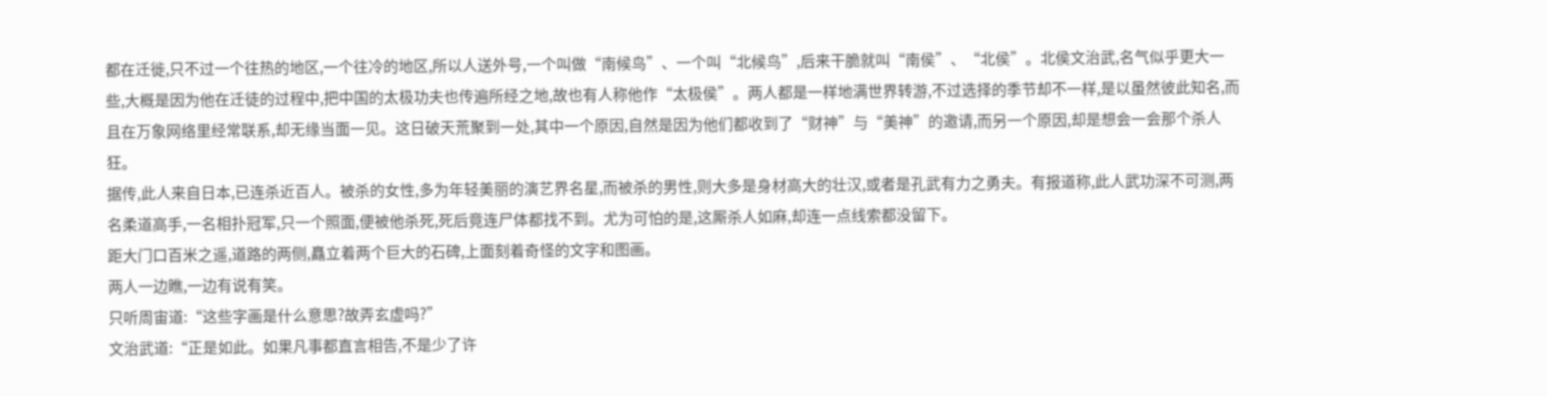都在迁徙,只不过一个往热的地区,一个往冷的地区,所以人送外号,一个叫做“南候鸟”、一个叫“北候鸟”,后来干脆就叫“南侯”、“北侯”。北侯文治武,名气似乎更大一些,大概是因为他在迁徒的过程中,把中国的太极功夫也传遍所经之地,故也有人称他作“太极侯”。两人都是一样地满世界转游,不过选择的季节却不一样,是以虽然彼此知名,而且在万象网络里经常联系,却无缘当面一见。这日破天荒聚到一处,其中一个原因,自然是因为他们都收到了“财神”与“美神”的邀请,而另一个原因,却是想会一会那个杀人狂。
据传,此人来自日本,已连杀近百人。被杀的女性,多为年轻美丽的演艺界名星,而被杀的男性,则大多是身材高大的壮汉,或者是孔武有力之勇夫。有报道称,此人武功深不可测,两名柔道高手,一名相扑冠军,只一个照面,便被他杀死,死后竟连尸体都找不到。尤为可怕的是,这厮杀人如麻,却连一点线索都没留下。
距大门口百米之遥,道路的两侧,矗立着两个巨大的石碑,上面刻着奇怪的文字和图画。
两人一边瞧,一边有说有笑。
只听周宙道:“这些字画是什么意思?故弄玄虚吗?”
文治武道:“正是如此。如果凡事都直言相告,不是少了许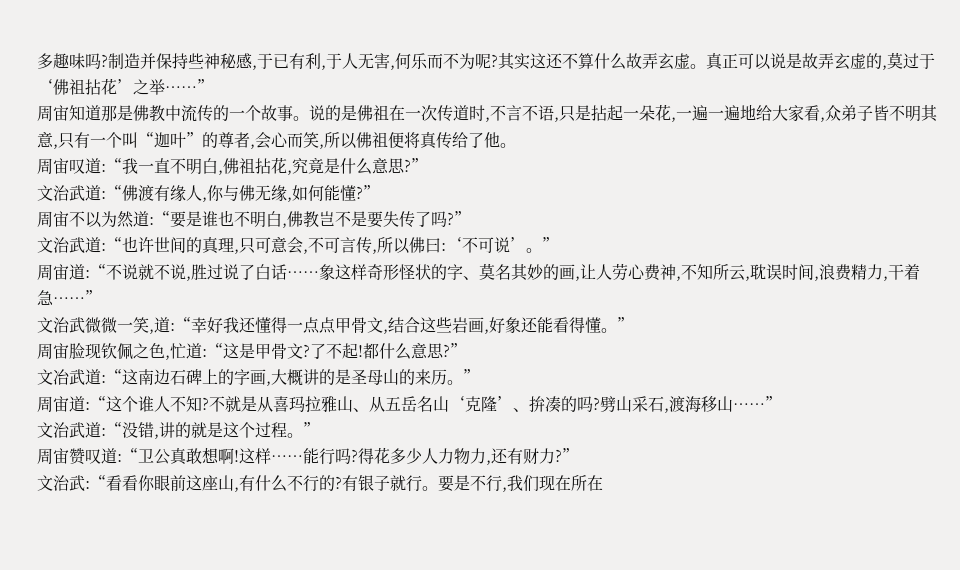多趣味吗?制造并保持些神秘感,于已有利,于人无害,何乐而不为呢?其实这还不算什么故弄玄虚。真正可以说是故弄玄虚的,莫过于‘佛祖拈花’之举……”
周宙知道那是佛教中流传的一个故事。说的是佛祖在一次传道时,不言不语,只是拈起一朵花,一遍一遍地给大家看,众弟子皆不明其意,只有一个叫“迦叶”的尊者,会心而笑,所以佛祖便将真传给了他。
周宙叹道:“我一直不明白,佛祖拈花,究竟是什么意思?”
文治武道:“佛渡有缘人,你与佛无缘,如何能懂?”
周宙不以为然道:“要是谁也不明白,佛教岂不是要失传了吗?”
文治武道:“也许世间的真理,只可意会,不可言传,所以佛曰:‘不可说’。”
周宙道:“不说就不说,胜过说了白话……象这样奇形怪状的字、莫名其妙的画,让人劳心费神,不知所云,耽误时间,浪费精力,干着急……”
文治武微微一笑,道:“幸好我还懂得一点点甲骨文,结合这些岩画,好象还能看得懂。”
周宙脸现钦佩之色,忙道:“这是甲骨文?了不起!都什么意思?”
文冶武道:“这南边石碑上的字画,大概讲的是圣母山的来历。”
周宙道:“这个谁人不知?不就是从喜玛拉雅山、从五岳名山‘克隆’、拚凑的吗?劈山采石,渡海移山……”
文治武道:“没错,讲的就是这个过程。”
周宙赞叹道:“卫公真敢想啊!这样……能行吗?得花多少人力物力,还有财力?”
文治武:“看看你眼前这座山,有什么不行的?有银子就行。要是不行,我们现在所在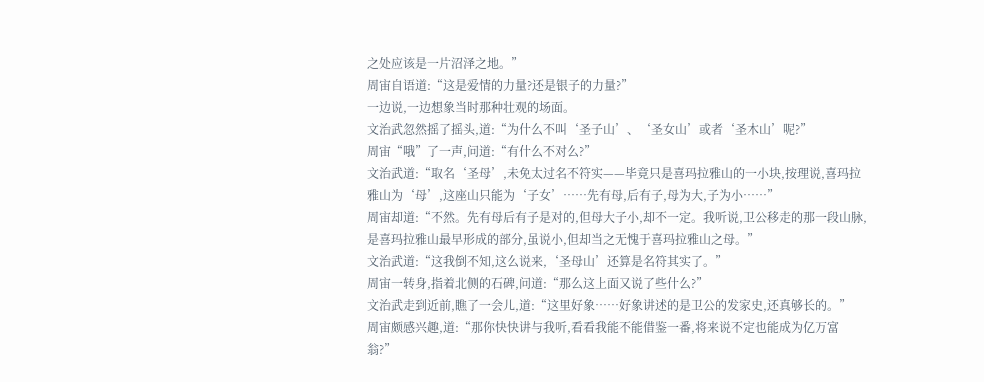之处应该是一片沼泽之地。”
周宙自语道:“这是爱情的力量?还是银子的力量?”
一边说,一边想象当时那种壮观的场面。
文治武忽然摇了摇头,道:“为什么不叫‘圣子山’、‘圣女山’或者‘圣木山’呢?”
周宙“哦”了一声,问道:“有什么不对么?”
文治武道:“取名‘圣母’,未免太过名不符实——毕竟只是喜玛拉雅山的一小块,按理说,喜玛拉雅山为‘母’,这座山只能为‘子女’……先有母,后有子,母为大,子为小……”
周宙却道:“不然。先有母后有子是对的,但母大子小,却不一定。我听说,卫公移走的那一段山脉,是喜玛拉雅山最早形成的部分,虽说小,但却当之无愧于喜玛拉雅山之母。”
文治武道:“这我倒不知,这么说来,‘圣母山’还算是名符其实了。”
周宙一转身,指着北侧的石碑,问道:“那么这上面又说了些什么?”
文治武走到近前,瞧了一会儿,道:“这里好象……好象讲述的是卫公的发家史,还真够长的。”
周宙颇感兴趣,道:“那你快快讲与我听,看看我能不能借鉴一番,将来说不定也能成为亿万富翁?”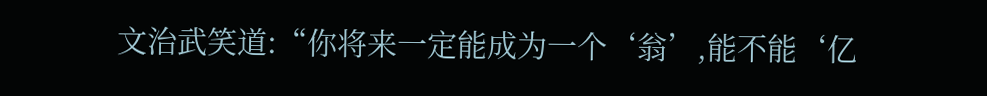文治武笑道:“你将来一定能成为一个‘翁’,能不能‘亿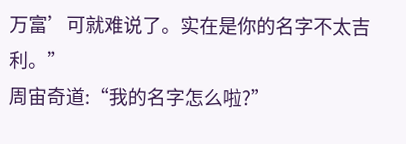万富’可就难说了。实在是你的名字不太吉利。”
周宙奇道:“我的名字怎么啦?”